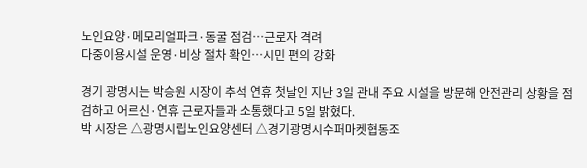노인요양·메모리얼파크·동굴 점검…근로자 격려
다중이용시설 운영·비상 절차 확인…시민 편의 강화

경기 광명시는 박승원 시장이 추석 연휴 첫날인 지난 3일 관내 주요 시설을 방문해 안전관리 상황을 점검하고 어르신·연휴 근로자들과 소통했다고 5일 밝혔다.
박 시장은 △광명시립노인요양센터 △경기광명시수퍼마켓협동조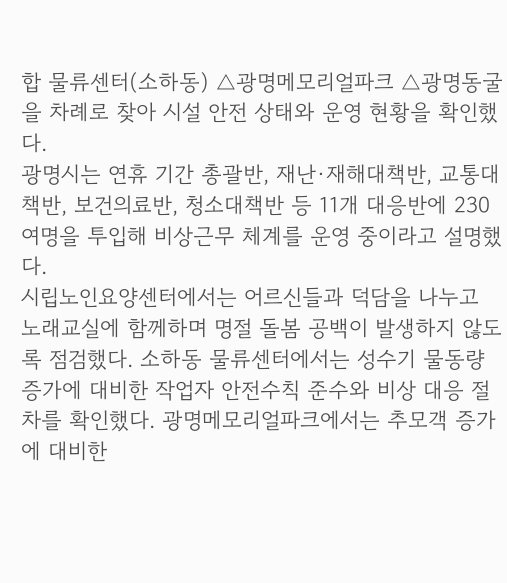합 물류센터(소하동) △광명메모리얼파크 △광명동굴을 차례로 찾아 시설 안전 상태와 운영 현황을 확인했다.
광명시는 연휴 기간 총괄반, 재난·재해대책반, 교통대책반, 보건의료반, 청소대책반 등 11개 대응반에 230여명을 투입해 비상근무 체계를 운영 중이라고 설명했다.
시립노인요양센터에서는 어르신들과 덕담을 나누고 노래교실에 함께하며 명절 돌봄 공백이 발생하지 않도록 점검했다. 소하동 물류센터에서는 성수기 물동량 증가에 대비한 작업자 안전수칙 준수와 비상 대응 절차를 확인했다. 광명메모리얼파크에서는 추모객 증가에 대비한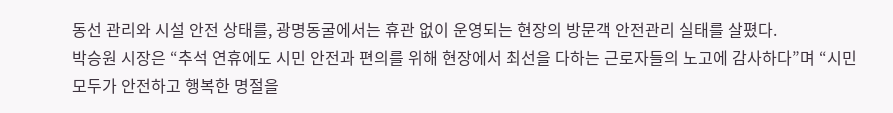동선 관리와 시설 안전 상태를, 광명동굴에서는 휴관 없이 운영되는 현장의 방문객 안전관리 실태를 살폈다.
박승원 시장은 “추석 연휴에도 시민 안전과 편의를 위해 현장에서 최선을 다하는 근로자들의 노고에 감사하다”며 “시민 모두가 안전하고 행복한 명절을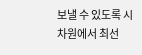보낼 수 있도록 시 차원에서 최선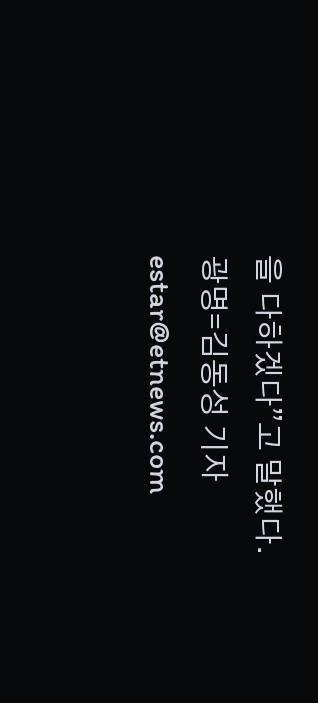을 다하겠다”고 말했다.
광명=김동성 기자 estar@etnews.com